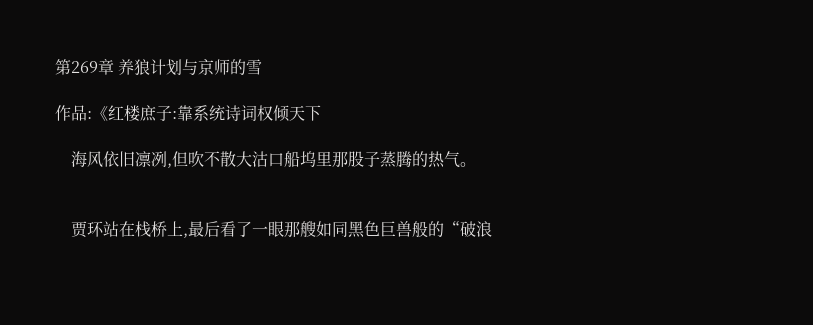第269章 养狼计划与京师的雪

作品:《红楼庶子:靠系统诗词权倾天下

    海风依旧凛冽,但吹不散大沽口船坞里那股子蒸腾的热气。


    贾环站在栈桥上,最后看了一眼那艘如同黑色巨兽般的“破浪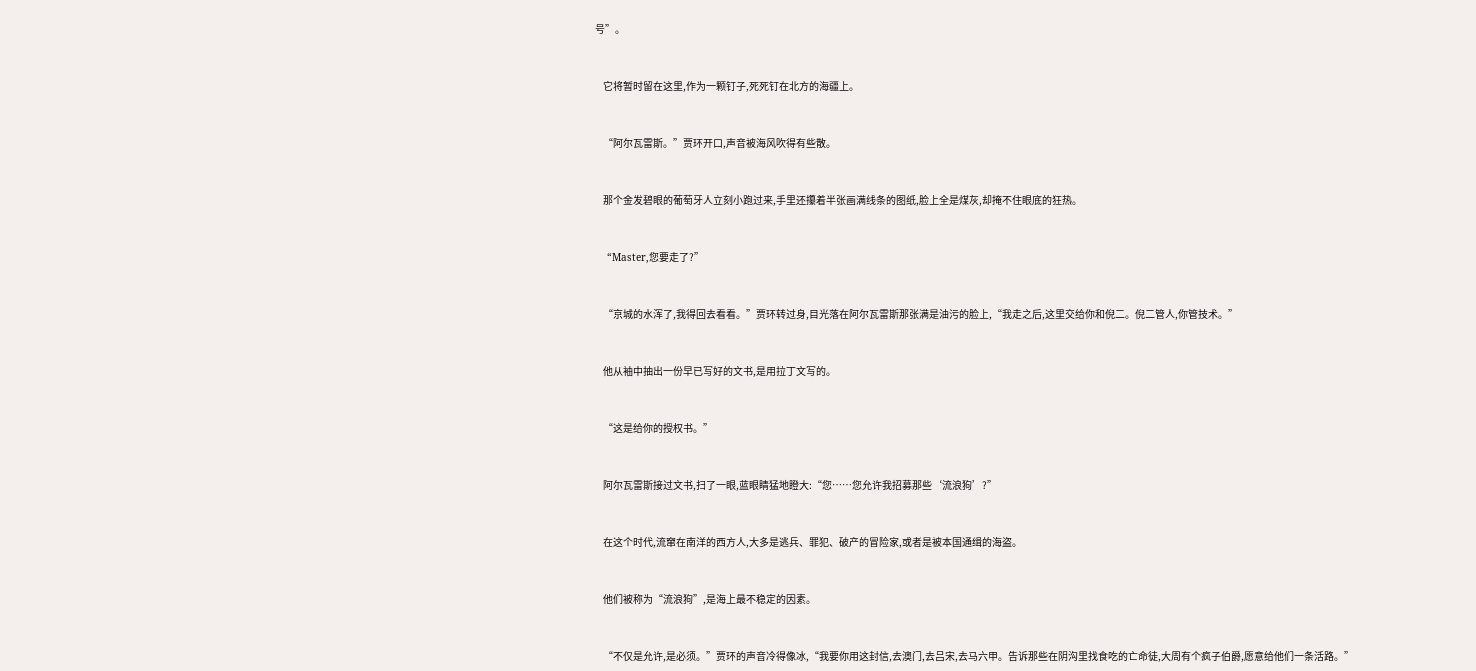号”。


    它将暂时留在这里,作为一颗钉子,死死钉在北方的海疆上。


    “阿尔瓦雷斯。”贾环开口,声音被海风吹得有些散。


    那个金发碧眼的葡萄牙人立刻小跑过来,手里还攥着半张画满线条的图纸,脸上全是煤灰,却掩不住眼底的狂热。


    “Master,您要走了?”


    “京城的水浑了,我得回去看看。”贾环转过身,目光落在阿尔瓦雷斯那张满是油污的脸上,“我走之后,这里交给你和倪二。倪二管人,你管技术。”


    他从袖中抽出一份早已写好的文书,是用拉丁文写的。


    “这是给你的授权书。”


    阿尔瓦雷斯接过文书,扫了一眼,蓝眼睛猛地瞪大:“您……您允许我招募那些‘流浪狗’?”


    在这个时代,流窜在南洋的西方人,大多是逃兵、罪犯、破产的冒险家,或者是被本国通缉的海盗。


    他们被称为“流浪狗”,是海上最不稳定的因素。


    “不仅是允许,是必须。”贾环的声音冷得像冰,“我要你用这封信,去澳门,去吕宋,去马六甲。告诉那些在阴沟里找食吃的亡命徒,大周有个疯子伯爵,愿意给他们一条活路。”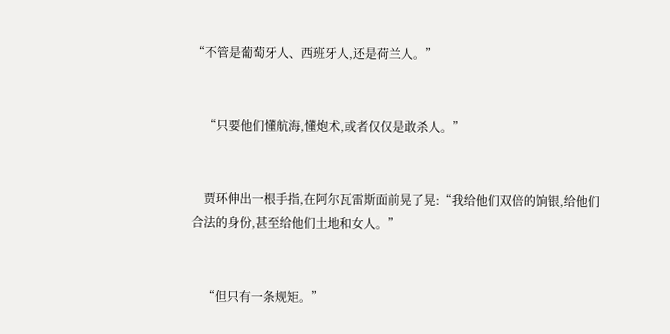“不管是葡萄牙人、西班牙人,还是荷兰人。”


    “只要他们懂航海,懂炮术,或者仅仅是敢杀人。”


    贾环伸出一根手指,在阿尔瓦雷斯面前晃了晃:“我给他们双倍的饷银,给他们合法的身份,甚至给他们土地和女人。”


    “但只有一条规矩。”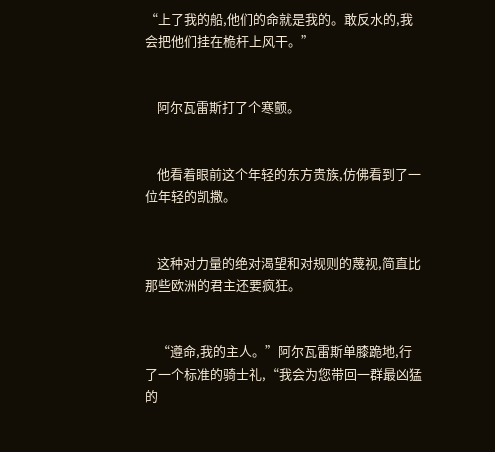“上了我的船,他们的命就是我的。敢反水的,我会把他们挂在桅杆上风干。”


    阿尔瓦雷斯打了个寒颤。


    他看着眼前这个年轻的东方贵族,仿佛看到了一位年轻的凯撒。


    这种对力量的绝对渴望和对规则的蔑视,简直比那些欧洲的君主还要疯狂。


    “遵命,我的主人。”阿尔瓦雷斯单膝跪地,行了一个标准的骑士礼,“我会为您带回一群最凶猛的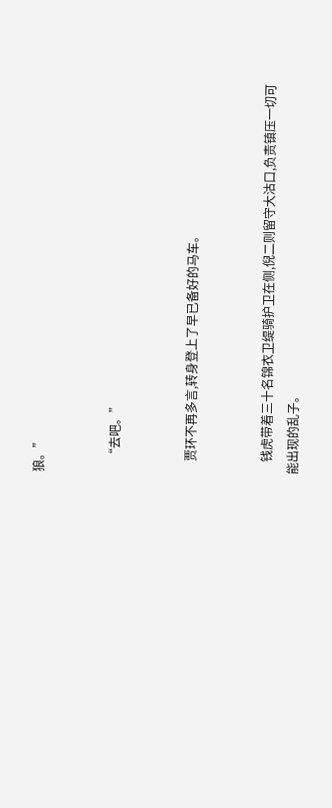狼。”


    “去吧。”


    贾环不再多言,转身登上了早已备好的马车。


    钱虎带着三十名锦衣卫缇骑护卫在侧,倪二则留守大沽口,负责镇压一切可能出现的乱子。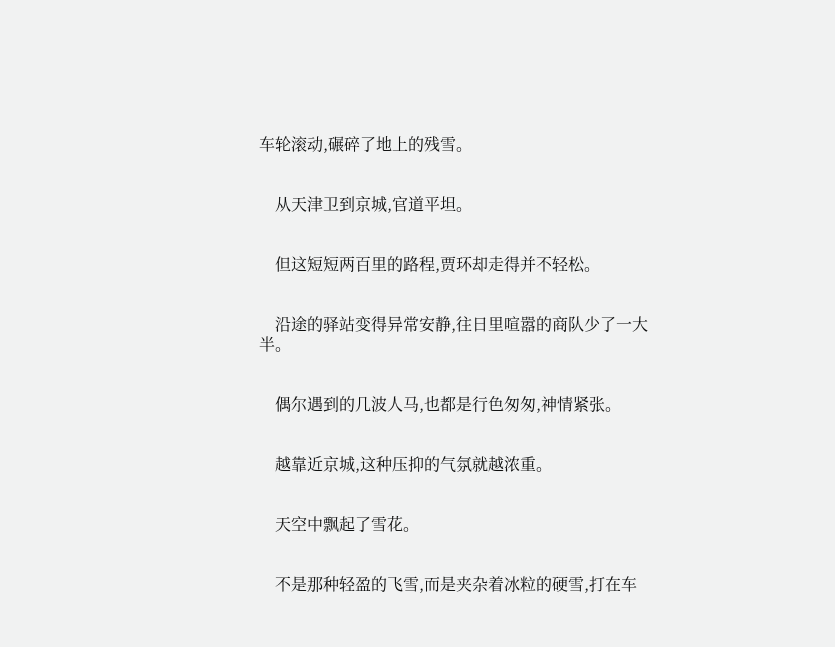车轮滚动,碾碎了地上的残雪。


    从天津卫到京城,官道平坦。


    但这短短两百里的路程,贾环却走得并不轻松。


    沿途的驿站变得异常安静,往日里喧嚣的商队少了一大半。


    偶尔遇到的几波人马,也都是行色匆匆,神情紧张。


    越靠近京城,这种压抑的气氛就越浓重。


    天空中飘起了雪花。


    不是那种轻盈的飞雪,而是夹杂着冰粒的硬雪,打在车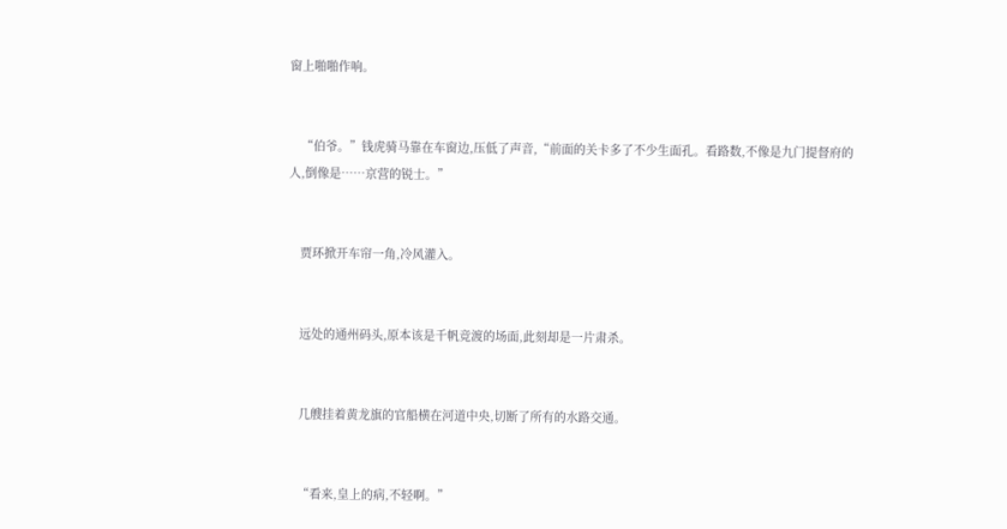窗上啪啪作响。


    “伯爷。”钱虎骑马靠在车窗边,压低了声音,“前面的关卡多了不少生面孔。看路数,不像是九门提督府的人,倒像是……京营的锐士。”


    贾环掀开车帘一角,冷风灌入。


    远处的通州码头,原本该是千帆竞渡的场面,此刻却是一片肃杀。


    几艘挂着黄龙旗的官船横在河道中央,切断了所有的水路交通。


    “看来,皇上的病,不轻啊。”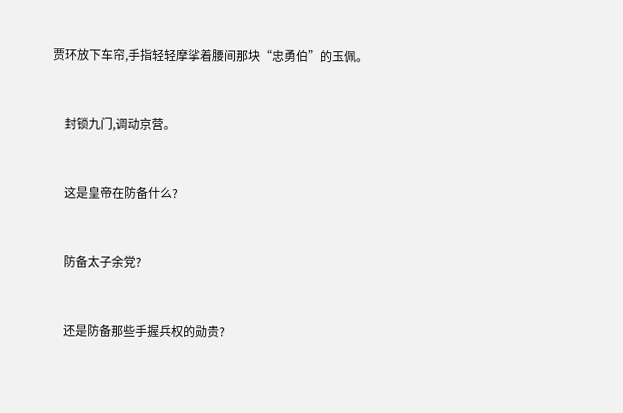贾环放下车帘,手指轻轻摩挲着腰间那块“忠勇伯”的玉佩。


    封锁九门,调动京营。


    这是皇帝在防备什么?


    防备太子余党?


    还是防备那些手握兵权的勋贵?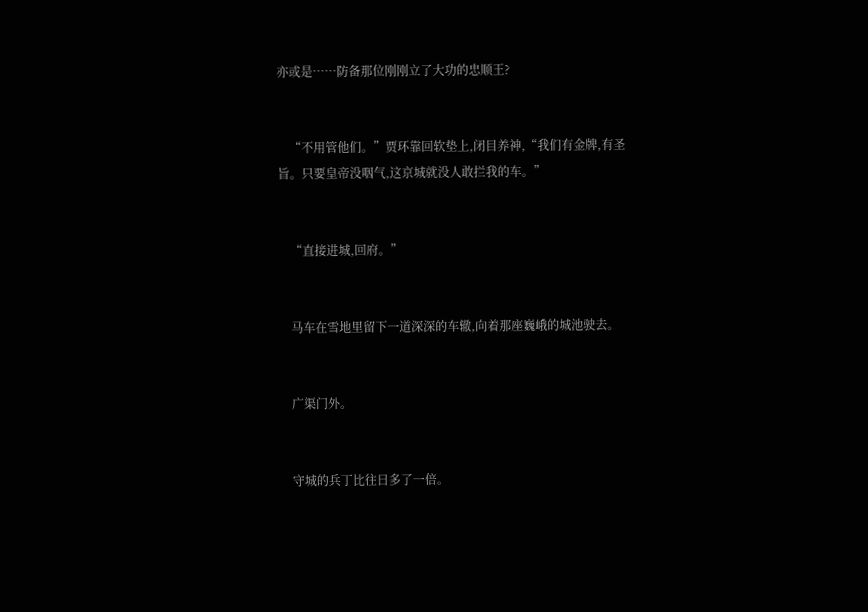亦或是……防备那位刚刚立了大功的忠顺王?


    “不用管他们。”贾环靠回软垫上,闭目养神,“我们有金牌,有圣旨。只要皇帝没咽气,这京城就没人敢拦我的车。”


    “直接进城,回府。”


    马车在雪地里留下一道深深的车辙,向着那座巍峨的城池驶去。


    广渠门外。


    守城的兵丁比往日多了一倍。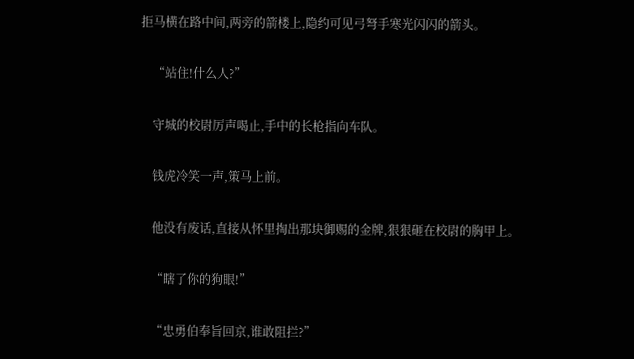拒马横在路中间,两旁的箭楼上,隐约可见弓弩手寒光闪闪的箭头。


    “站住!什么人?”


    守城的校尉厉声喝止,手中的长枪指向车队。


    钱虎冷笑一声,策马上前。


    他没有废话,直接从怀里掏出那块御赐的金牌,狠狠砸在校尉的胸甲上。


    “瞎了你的狗眼!”


    “忠勇伯奉旨回京,谁敢阻拦?”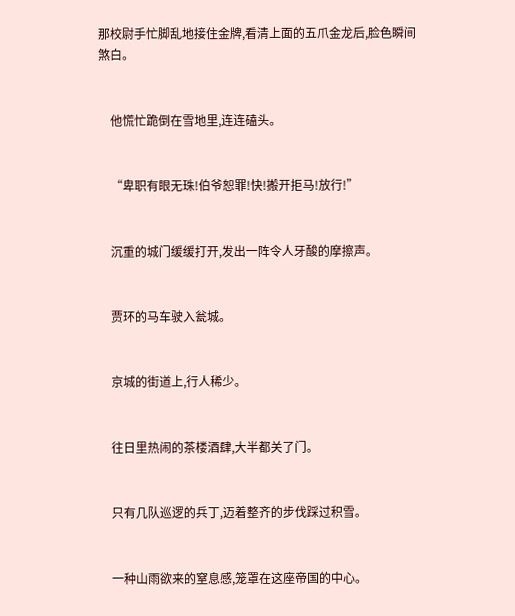那校尉手忙脚乱地接住金牌,看清上面的五爪金龙后,脸色瞬间煞白。


    他慌忙跪倒在雪地里,连连磕头。


    “卑职有眼无珠!伯爷恕罪!快!搬开拒马!放行!”


    沉重的城门缓缓打开,发出一阵令人牙酸的摩擦声。


    贾环的马车驶入瓮城。


    京城的街道上,行人稀少。


    往日里热闹的茶楼酒肆,大半都关了门。


    只有几队巡逻的兵丁,迈着整齐的步伐踩过积雪。


    一种山雨欲来的窒息感,笼罩在这座帝国的中心。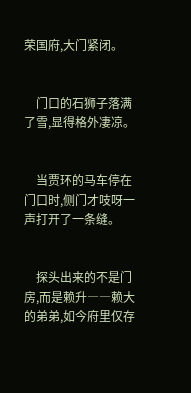荣国府,大门紧闭。


    门口的石狮子落满了雪,显得格外凄凉。


    当贾环的马车停在门口时,侧门才吱呀一声打开了一条缝。


    探头出来的不是门房,而是赖升――赖大的弟弟,如今府里仅存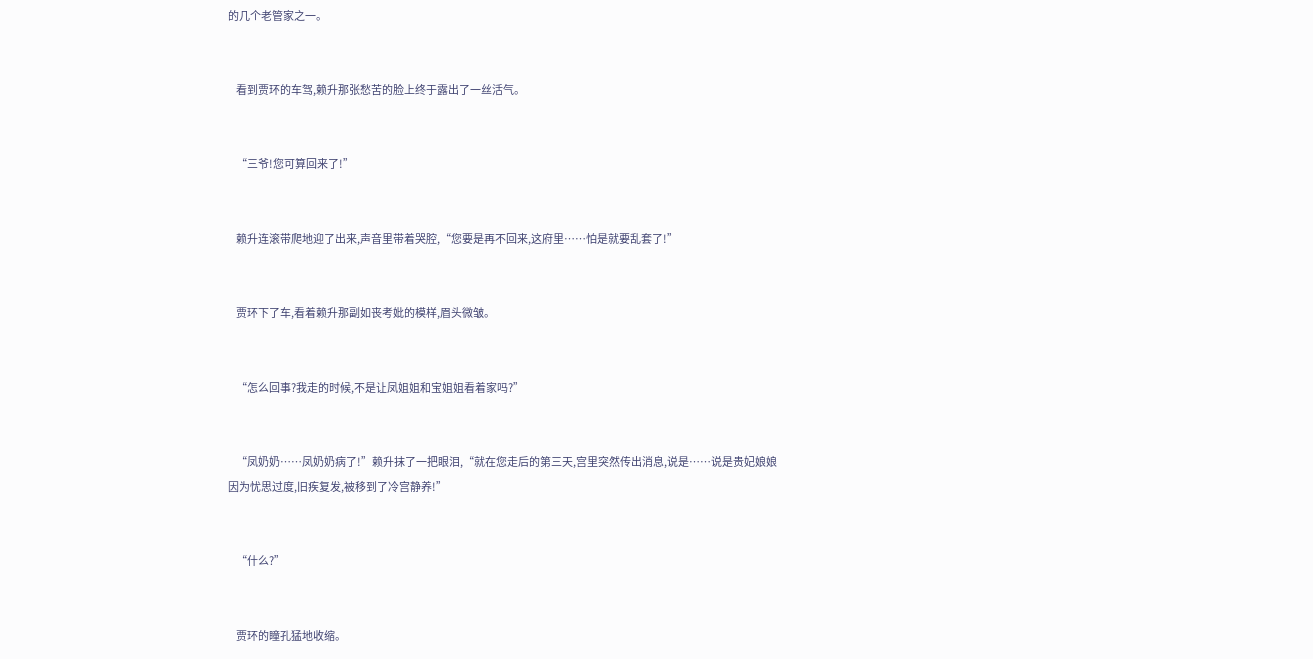的几个老管家之一。


    看到贾环的车驾,赖升那张愁苦的脸上终于露出了一丝活气。


    “三爷!您可算回来了!”


    赖升连滚带爬地迎了出来,声音里带着哭腔,“您要是再不回来,这府里……怕是就要乱套了!”


    贾环下了车,看着赖升那副如丧考妣的模样,眉头微皱。


    “怎么回事?我走的时候,不是让凤姐姐和宝姐姐看着家吗?”


    “凤奶奶……凤奶奶病了!”赖升抹了一把眼泪,“就在您走后的第三天,宫里突然传出消息,说是……说是贵妃娘娘因为忧思过度,旧疾复发,被移到了冷宫静养!”


    “什么?”


    贾环的瞳孔猛地收缩。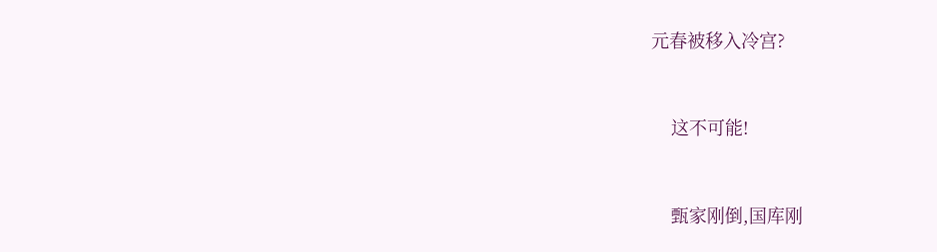元春被移入冷宫?


    这不可能!


    甄家刚倒,国库刚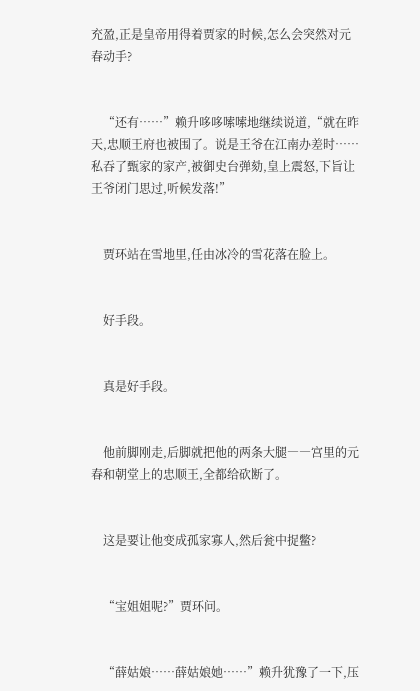充盈,正是皇帝用得着贾家的时候,怎么会突然对元春动手?


    “还有……”赖升哆哆嗦嗦地继续说道,“就在昨天,忠顺王府也被围了。说是王爷在江南办差时……私吞了甄家的家产,被御史台弹劾,皇上震怒,下旨让王爷闭门思过,听候发落!”


    贾环站在雪地里,任由冰冷的雪花落在脸上。


    好手段。


    真是好手段。


    他前脚刚走,后脚就把他的两条大腿――宫里的元春和朝堂上的忠顺王,全都给砍断了。


    这是要让他变成孤家寡人,然后瓮中捉鳖?


    “宝姐姐呢?”贾环问。


    “薛姑娘……薛姑娘她……”赖升犹豫了一下,压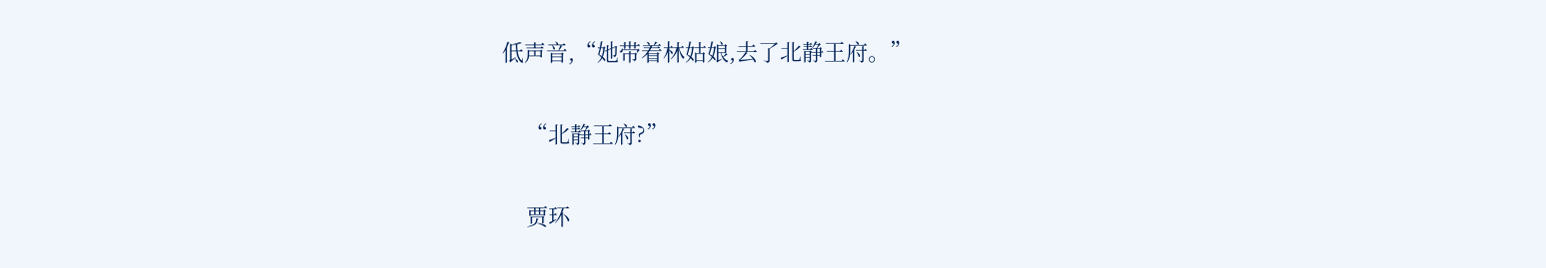低声音,“她带着林姑娘,去了北静王府。”


    “北静王府?”


    贾环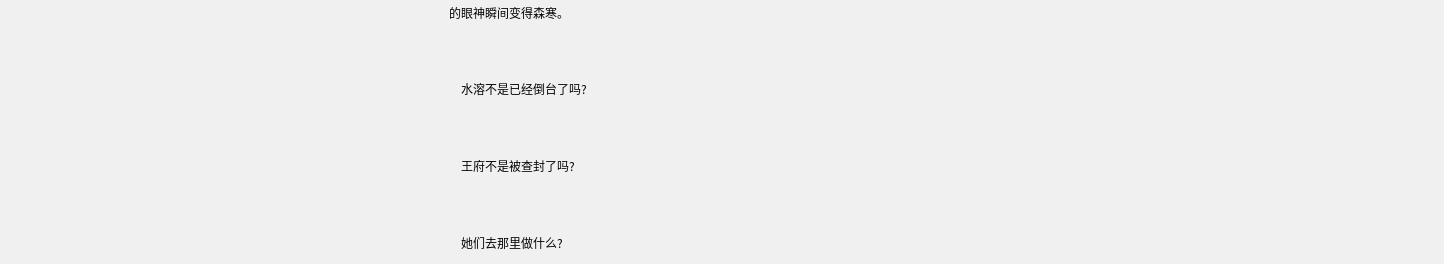的眼神瞬间变得森寒。


    水溶不是已经倒台了吗?


    王府不是被查封了吗?


    她们去那里做什么?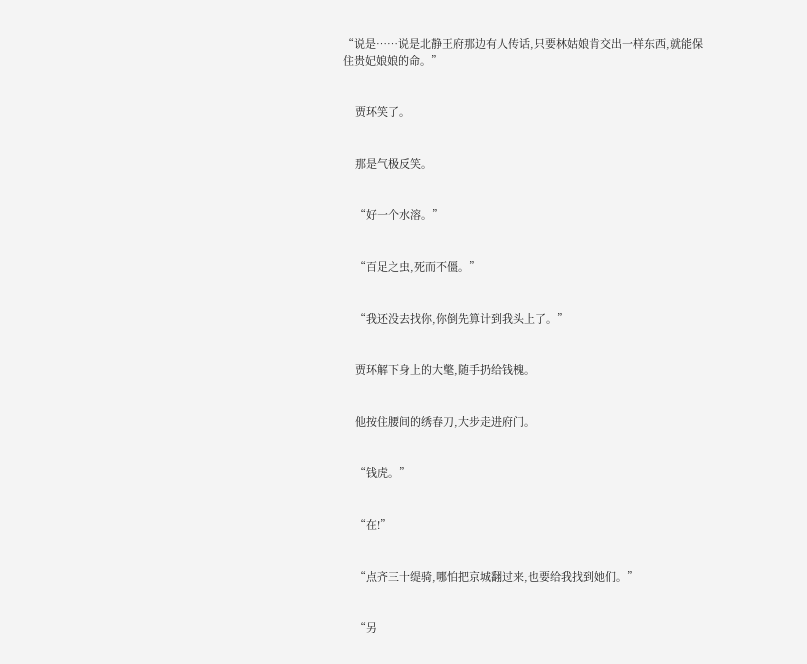“说是……说是北静王府那边有人传话,只要林姑娘肯交出一样东西,就能保住贵妃娘娘的命。”


    贾环笑了。


    那是气极反笑。


    “好一个水溶。”


    “百足之虫,死而不僵。”


    “我还没去找你,你倒先算计到我头上了。”


    贾环解下身上的大氅,随手扔给钱槐。


    他按住腰间的绣春刀,大步走进府门。


    “钱虎。”


    “在!”


    “点齐三十缇骑,哪怕把京城翻过来,也要给我找到她们。”


    “另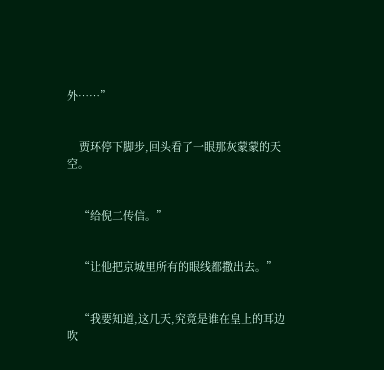外……”


    贾环停下脚步,回头看了一眼那灰蒙蒙的天空。


    “给倪二传信。”


    “让他把京城里所有的眼线都撒出去。”


    “我要知道,这几天,究竟是谁在皇上的耳边吹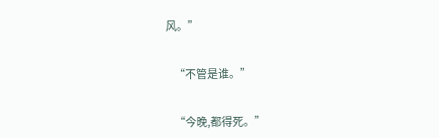风。”


    “不管是谁。”


    “今晚,都得死。”